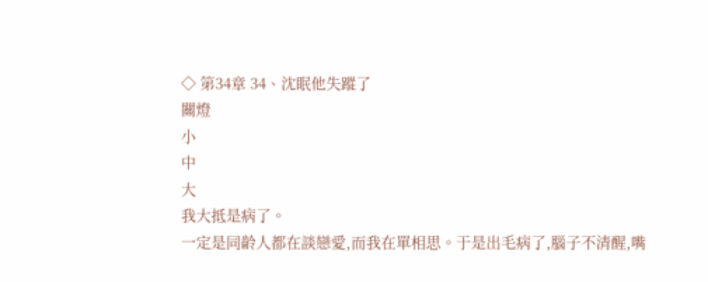◇ 第34章 34、沈眠他失蹤了
關燈
小
中
大
我大抵是病了。
一定是同齡人都在談戀愛,而我在單相思。于是出毛病了,腦子不清醒,嘴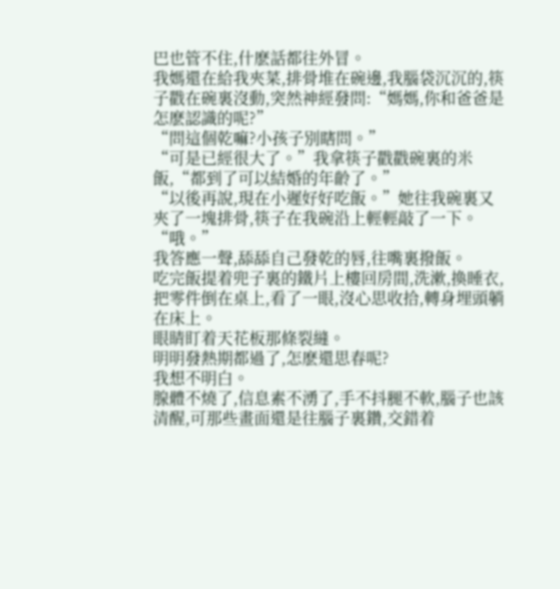巴也管不住,什麽話都往外冒。
我媽還在給我夾菜,排骨堆在碗邊,我腦袋沉沉的,筷子戳在碗裏沒動,突然神經發問:“媽媽,你和爸爸是怎麽認識的呢?”
“問這個乾嘛?小孩子別瞎問。”
“可是已經很大了。”我拿筷子戳戳碗裏的米飯,“都到了可以結婚的年齡了。”
“以後再說,現在小遲好好吃飯。”她往我碗裏又夾了一塊排骨,筷子在我碗沿上輕輕敲了一下。
“哦。”
我答應一聲,舔舔自己發乾的唇,往嘴裏撥飯。
吃完飯提着兜子裏的鐵片上樓回房間,洗漱,換睡衣,把零件倒在桌上,看了一眼,沒心思收拾,轉身埋頭躺在床上。
眼睛盯着天花板那條裂縫。
明明發熱期都過了,怎麽還思春呢?
我想不明白。
腺體不燒了,信息素不湧了,手不抖腿不軟,腦子也該清醒,可那些畫面還是往腦子裏鑽,交錯着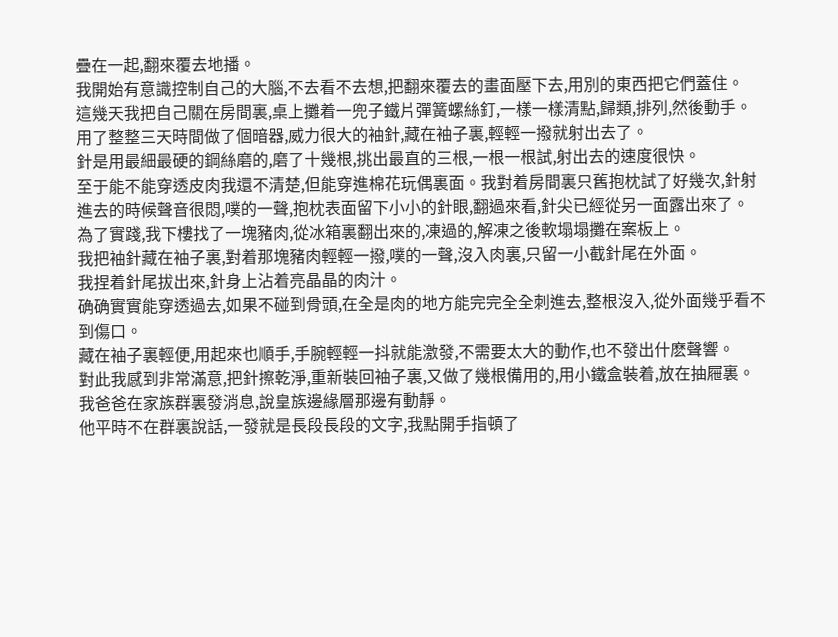疊在一起,翻來覆去地播。
我開始有意識控制自己的大腦,不去看不去想,把翻來覆去的畫面壓下去,用別的東西把它們蓋住。
這幾天我把自己關在房間裏,桌上攤着一兜子鐵片彈簧螺絲釘,一樣一樣清點,歸類,排列,然後動手。
用了整整三天時間做了個暗器,威力很大的袖針,藏在袖子裏,輕輕一撥就射出去了。
針是用最細最硬的鋼絲磨的,磨了十幾根,挑出最直的三根,一根一根試,射出去的速度很快。
至于能不能穿透皮肉我還不清楚,但能穿進棉花玩偶裏面。我對着房間裏只舊抱枕試了好幾次,針射進去的時候聲音很悶,噗的一聲,抱枕表面留下小小的針眼,翻過來看,針尖已經從另一面露出來了。
為了實踐,我下樓找了一塊豬肉,從冰箱裏翻出來的,凍過的,解凍之後軟塌塌攤在案板上。
我把袖針藏在袖子裏,對着那塊豬肉輕輕一撥,噗的一聲,沒入肉裏,只留一小截針尾在外面。
我捏着針尾拔出來,針身上沾着亮晶晶的肉汁。
确确實實能穿透過去,如果不碰到骨頭,在全是肉的地方能完完全全刺進去,整根沒入,從外面幾乎看不到傷口。
藏在袖子裏輕便,用起來也順手,手腕輕輕一抖就能激發,不需要太大的動作,也不發出什麽聲響。
對此我感到非常滿意,把針擦乾淨,重新裝回袖子裏,又做了幾根備用的,用小鐵盒裝着,放在抽屜裏。
我爸爸在家族群裏發消息,說皇族邊緣層那邊有動靜。
他平時不在群裏說話,一發就是長段長段的文字,我點開手指頓了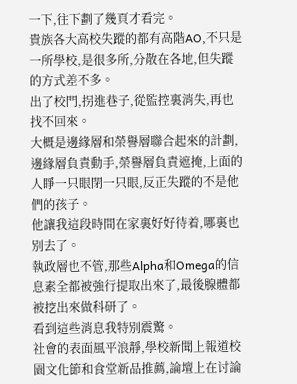一下,往下劃了幾頁才看完。
貴族各大高校失蹤的都有高階AO,不只是一所學校,是很多所,分散在各地,但失蹤的方式差不多。
出了校門,拐進巷子,從監控裏消失,再也找不回來。
大概是邊緣層和榮譽層聯合起來的計劃,邊緣層負責動手,榮譽層負責遮掩,上面的人睜一只眼閉一只眼,反正失蹤的不是他們的孩子。
他讓我這段時間在家裏好好待着,哪裏也別去了。
執政層也不管,那些Alpha和Omega的信息素全都被強行提取出來了,最後腺體都被挖出來做科研了。
看到這些消息我特別震驚。
社會的表面風平浪靜,學校新聞上報道校園文化節和食堂新品推薦,論壇上在讨論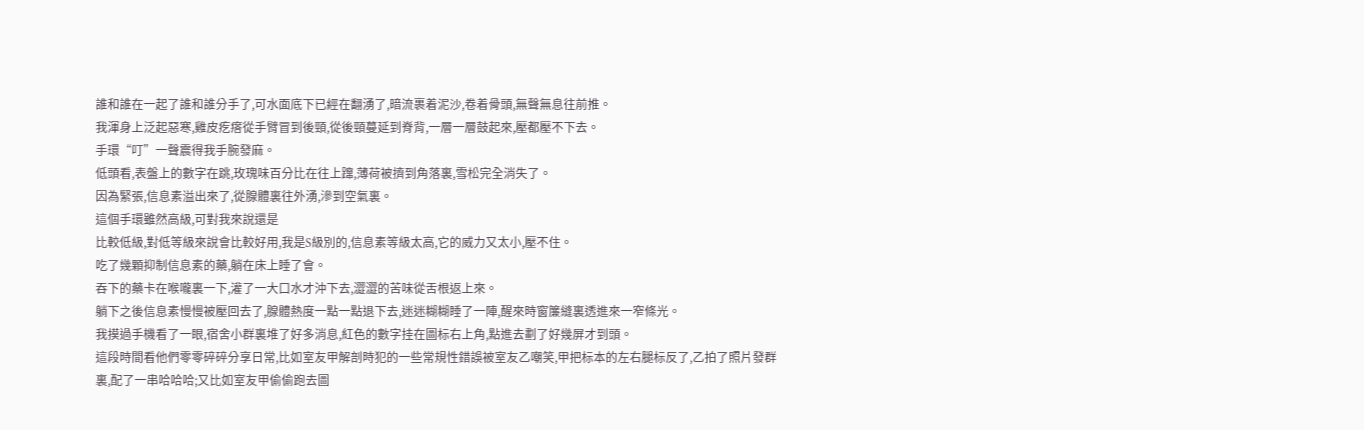誰和誰在一起了誰和誰分手了,可水面底下已經在翻湧了,暗流裹着泥沙,卷着骨頭,無聲無息往前推。
我渾身上泛起惡寒,雞皮疙瘩從手臂冒到後頸,從後頸蔓延到脊背,一層一層鼓起來,壓都壓不下去。
手環“叮”一聲震得我手腕發麻。
低頭看,表盤上的數字在跳,玫瑰味百分比在往上蹿,薄荷被擠到角落裏,雪松完全消失了。
因為緊張,信息素溢出來了,從腺體裏往外湧,滲到空氣裏。
這個手環雖然高級,可對我來說還是
比較低級,對低等級來說會比較好用,我是S級別的,信息素等級太高,它的威力又太小,壓不住。
吃了幾顆抑制信息素的藥,躺在床上睡了會。
吞下的藥卡在喉嚨裏一下,灌了一大口水才沖下去,澀澀的苦味從舌根返上來。
躺下之後信息素慢慢被壓回去了,腺體熱度一點一點退下去,迷迷糊糊睡了一陣,醒來時窗簾縫裏透進來一窄條光。
我摸過手機看了一眼,宿舍小群裏堆了好多消息,紅色的數字挂在圖标右上角,點進去劃了好幾屏才到頭。
這段時間看他們零零碎碎分享日常,比如室友甲解剖時犯的一些常規性錯誤被室友乙嘲笑,甲把标本的左右腿标反了,乙拍了照片發群裏,配了一串哈哈哈;又比如室友甲偷偷跑去圖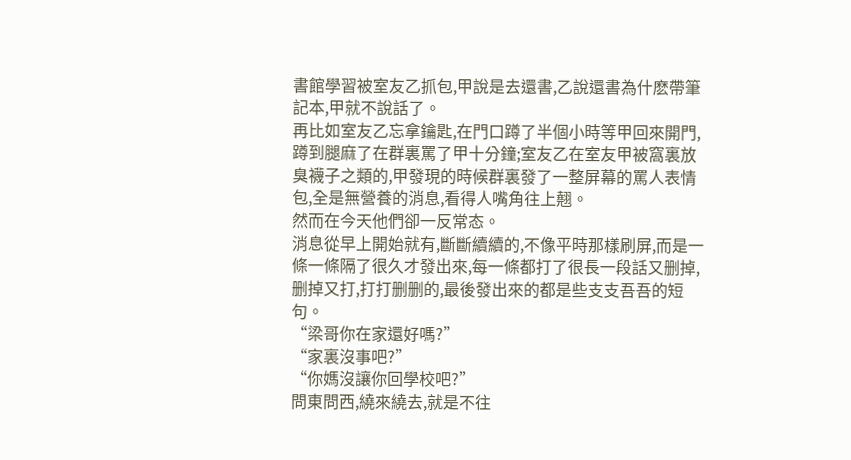書館學習被室友乙抓包,甲說是去還書,乙說還書為什麽帶筆記本,甲就不說話了。
再比如室友乙忘拿鑰匙,在門口蹲了半個小時等甲回來開門,蹲到腿麻了在群裏罵了甲十分鐘;室友乙在室友甲被窩裏放臭襪子之類的,甲發現的時候群裏發了一整屏幕的罵人表情包,全是無營養的消息,看得人嘴角往上翹。
然而在今天他們卻一反常态。
消息從早上開始就有,斷斷續續的,不像平時那樣刷屏,而是一條一條隔了很久才發出來,每一條都打了很長一段話又删掉,删掉又打,打打删删的,最後發出來的都是些支支吾吾的短句。
“梁哥你在家還好嗎?”
“家裏沒事吧?”
“你媽沒讓你回學校吧?”
問東問西,繞來繞去,就是不往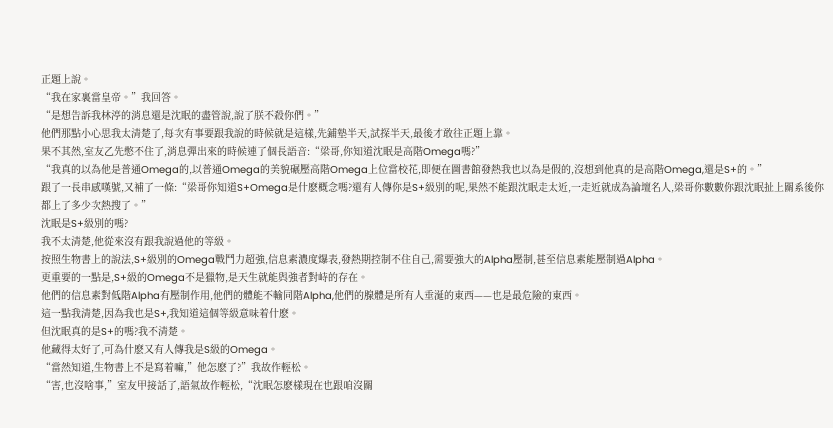正題上說。
“我在家裏當皇帝。”我回答。
“是想告訴我林渟的消息還是沈眠的盡管說,說了朕不殺你們。”
他們那點小心思我太清楚了,每次有事要跟我說的時候就是這樣,先鋪墊半天,試探半天,最後才敢往正題上靠。
果不其然,室友乙先憋不住了,消息彈出來的時候連了個長語音:“梁哥,你知道沈眠是高階Omega嗎?”
“我真的以為他是普通Omega的,以普通Omega的美貌碾壓高階Omega上位當校花,即便在圖書館發熱我也以為是假的,沒想到他真的是高階Omega,還是S+的。”
跟了一長串感嘆號,又補了一條:“梁哥你知道S+Omega是什麽概念嗎?還有人傳你是S+級別的呢,果然不能跟沈眠走太近,一走近就成為論壇名人,梁哥你數數你跟沈眠扯上關系後你都上了多少次熱搜了。”
沈眠是S+級別的嗎?
我不太清楚,他從來沒有跟我說過他的等級。
按照生物書上的說法,S+級別的Omega戰鬥力超強,信息素濃度爆表,發熱期控制不住自己,需要強大的Alpha壓制,甚至信息素能壓制過Alpha。
更重要的一點是,S+級的Omega不是獵物,是天生就能與強者對峙的存在。
他們的信息素對低階Alpha有壓制作用,他們的體能不輸同階Alpha,他們的腺體是所有人垂涎的東西——也是最危險的東西。
這一點我清楚,因為我也是S+,我知道這個等級意味着什麽。
但沈眠真的是S+的嗎?我不清楚。
他藏得太好了,可為什麽又有人傳我是S級的Omega。
“當然知道,生物書上不是寫着嘛,”他怎麽了?”我故作輕松。
“害,也沒啥事,”室友甲接話了,語氣故作輕松,“沈眠怎麽樣現在也跟咱沒關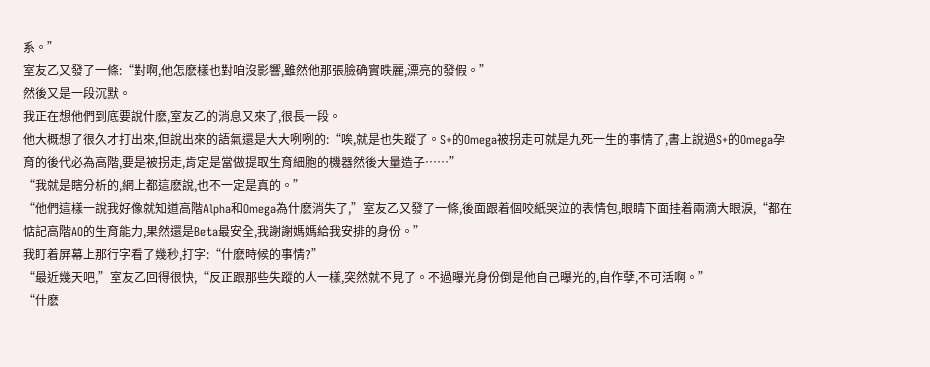系。”
室友乙又發了一條:“對啊,他怎麽樣也對咱沒影響,雖然他那張臉确實昳麗,漂亮的發假。”
然後又是一段沉默。
我正在想他們到底要說什麽,室友乙的消息又來了,很長一段。
他大概想了很久才打出來,但說出來的語氣還是大大咧咧的:“唉,就是也失蹤了。S+的Omega被拐走可就是九死一生的事情了,書上說過S+的Omega孕育的後代必為高階,要是被拐走,肯定是當做提取生育細胞的機器然後大量造子……”
“我就是瞎分析的,網上都這麽說,也不一定是真的。”
“他們這樣一說我好像就知道高階Alpha和Omega為什麽消失了,”室友乙又發了一條,後面跟着個咬紙哭泣的表情包,眼睛下面挂着兩滴大眼淚,“都在惦記高階AO的生育能力,果然還是Beta最安全,我謝謝媽媽給我安排的身份。”
我盯着屏幕上那行字看了幾秒,打字:“什麽時候的事情?”
“最近幾天吧,”室友乙回得很快,“反正跟那些失蹤的人一樣,突然就不見了。不過曝光身份倒是他自己曝光的,自作孽,不可活啊。”
“什麽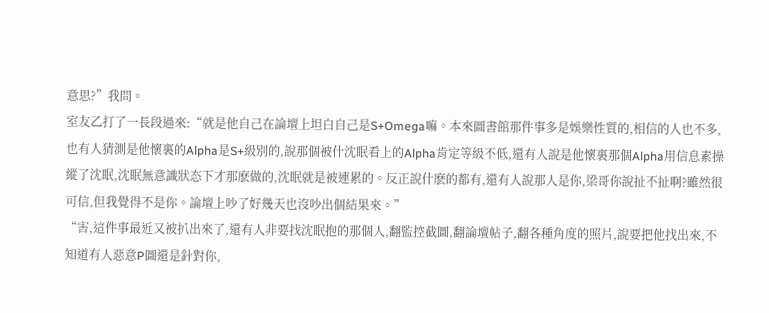意思?”我問。
室友乙打了一長段過來:“就是他自己在論壇上坦白自己是S+Omega嘛。本來圖書館那件事多是娛樂性質的,相信的人也不多,也有人猜測是他懷裏的Alpha是S+級別的,說那個被什沈眠看上的Alpha肯定等級不低,還有人說是他懷裏那個Alpha用信息素操縱了沈眠,沈眠無意識狀态下才那麽做的,沈眠就是被連累的。反正說什麽的都有,還有人說那人是你,梁哥你說扯不扯啊?雖然很可信,但我覺得不是你。論壇上吵了好幾天也沒吵出個結果來。”
“害,這件事最近又被扒出來了,還有人非要找沈眠抱的那個人,翻監控截圖,翻論壇帖子,翻各種角度的照片,說要把他找出來,不知道有人惡意P圖還是針對你,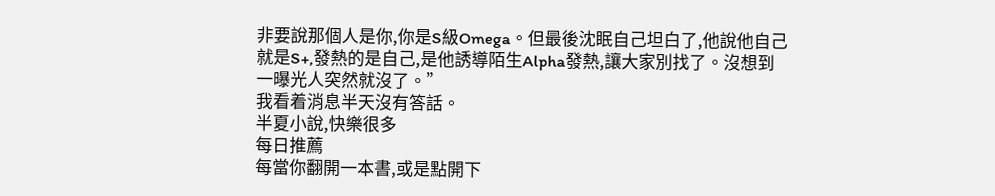非要說那個人是你,你是S級Omega。但最後沈眠自己坦白了,他說他自己就是S+,發熱的是自己,是他誘導陌生Alpha發熱,讓大家別找了。沒想到一曝光人突然就沒了。”
我看着消息半天沒有答話。
半夏小說,快樂很多
每日推薦
每當你翻開一本書,或是點開下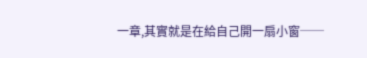一章,其實就是在給自己開一扇小窗──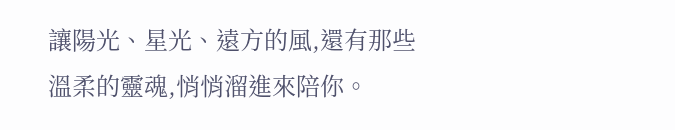讓陽光、星光、遠方的風,還有那些溫柔的靈魂,悄悄溜進來陪你。